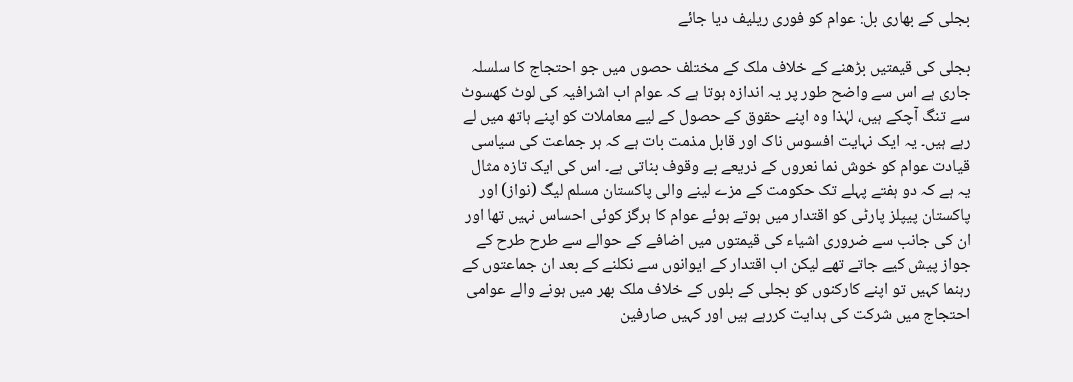بجلی کے بھاری بل: عوام کو فوری ریلیف دیا جائے

بجلی کی قیمتیں بڑھنے کے خلاف ملک کے مختلف حصوں میں جو احتجاج کا سلسلہ جاری ہے اس سے واضح طور پر یہ اندازہ ہوتا ہے کہ عوام اب اشرافیہ کی لوٹ کھسوٹ سے تنگ آچکے ہیں، لہٰذا وہ اپنے حقوق کے حصول کے لیے معاملات کو اپنے ہاتھ میں لے رہے ہیں۔ یہ ایک نہایت افسوس ناک اور قابل مذمت بات ہے کہ ہر جماعت کی سیاسی قیادت عوام کو خوش نما نعروں کے ذریعے بے وقوف بناتی ہے۔ اس کی ایک تازہ مثال یہ ہے کہ دو ہفتے پہلے تک حکومت کے مزے لینے والی پاکستان مسلم لیگ (نواز) اور پاکستان پیپلز پارٹی کو اقتدار میں ہوتے ہوئے عوام کا ہرگز کوئی احساس نہیں تھا اور ان کی جانب سے ضروری اشیاء کی قیمتوں میں اضافے کے حوالے سے طرح طرح کے جواز پیش کیے جاتے تھے لیکن اب اقتدار کے ایوانوں سے نکلنے کے بعد ان جماعتوں کے رہنما کہیں تو اپنے کارکنوں کو بجلی کے بلوں کے خلاف ملک بھر میں ہونے والے عوامی احتجاج میں شرکت کی ہدایت کررہے ہیں اور کہیں صارفین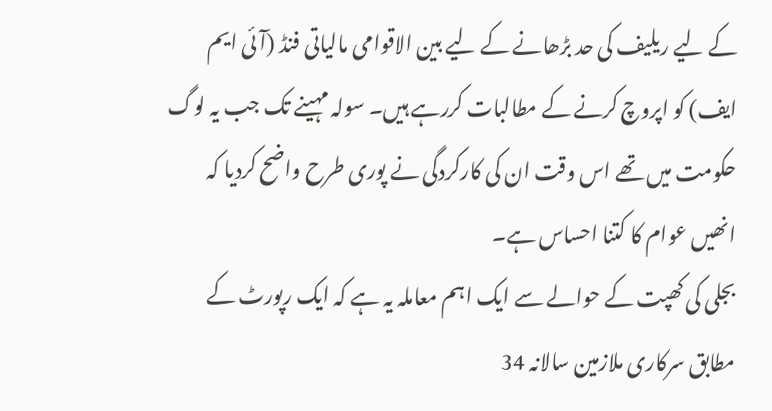کے لیے ریلیف کی حد بڑھانے کے لیے بین الاقوامی مالیاتی فنڈ (آئی ایم ایف) کو اپروچ کرنے کے مطالبات کررہے ہیں۔ سولہ مہینے تک جب یہ لوگ حکومت میں تھے اس وقت ان کی کارکردگی نے پوری طرح واضح کردیا کہ انھیں عوام کا کتنا احساس ہے۔
بجلی کی کھپت کے حوالے سے ایک اہم معاملہ یہ ہے کہ ایک رپورٹ کے مطابق سرکاری ملازمین سالانہ 34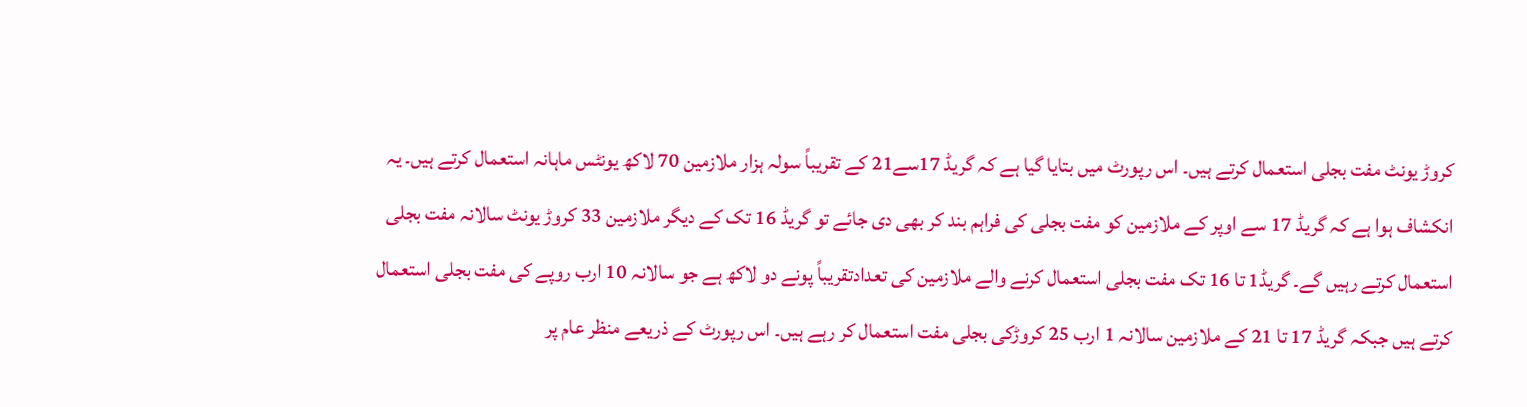کروڑ یونٹ مفت بجلی استعمال کرتے ہیں۔ اس رپورٹ میں بتایا گیا ہے کہ گریڈ 17سے21 کے تقریباً سولہ ہزار ملازمین 70 لاکھ یونٹس ماہانہ استعمال کرتے ہیں۔ یہ انکشاف ہوا ہے کہ گریڈ 17 سے اوپر کے ملازمین کو مفت بجلی کی فراہم بند کر بھی دی جائے تو گریڈ 16 تک کے دیگر ملازمین 33 کروڑ یونٹ سالانہ مفت بجلی استعمال کرتے رہیں گے۔ گریڈ1 تا 16 تک مفت بجلی استعمال کرنے والے ملازمین کی تعدادتقریباً پونے دو لاکھ ہے جو سالانہ 10 ارب روپے کی مفت بجلی استعمال کرتے ہیں جبکہ گریڈ 17 تا 21 کے ملازمین سالانہ 1 ارب 25 کروڑکی بجلی مفت استعمال کر رہے ہیں۔ اس رپورٹ کے ذریعے منظر عام پر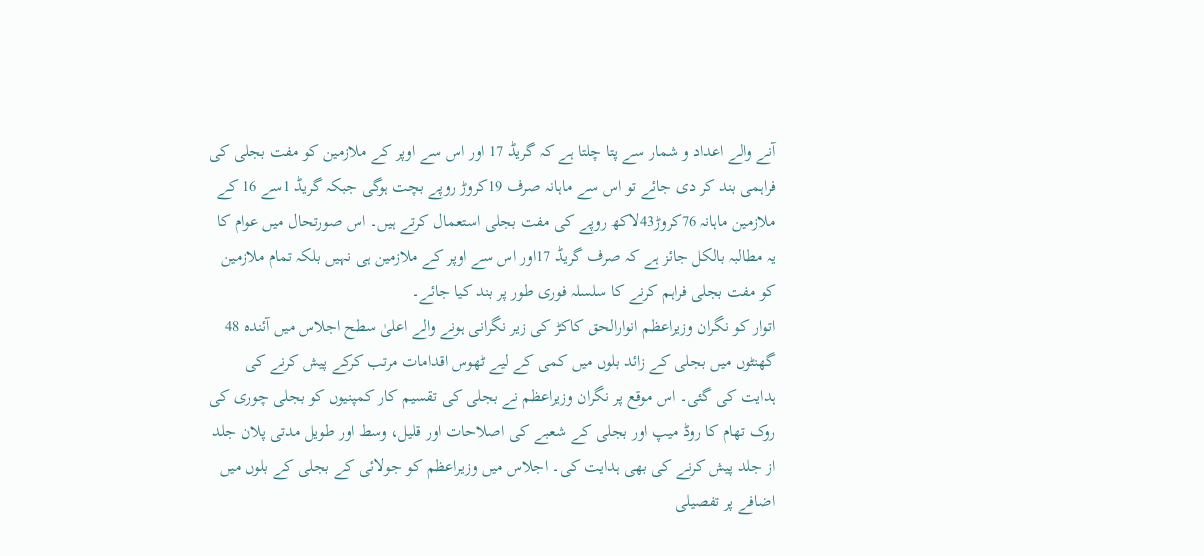آنے والے اعداد و شمار سے پتا چلتا ہے کہ گریڈ 17 اور اس سے اوپر کے ملازمین کو مفت بجلی کی فراہمی بند کر دی جائے تو اس سے ماہانہ صرف 19کروڑ روپے بچت ہوگی جبکہ گریڈ 1سے 16 کے ملازمین ماہانہ 76کروڑ43لاکھ روپے کی مفت بجلی استعمال کرتے ہیں۔ اس صورتحال میں عوام کا یہ مطالبہ بالکل جائز ہے کہ صرف گریڈ 17اور اس سے اوپر کے ملازمین ہی نہیں بلکہ تمام ملازمین کو مفت بجلی فراہم کرنے کا سلسلہ فوری طور پر بند کیا جائے۔
اتوار کو نگران وزیراعظم انوارالحق کاکڑ کی زیر نگرانی ہونے والے اعلیٰ سطح اجلاس میں آئندہ 48 گھنٹوں میں بجلی کے زائد بلوں میں کمی کے لیے ٹھوس اقدامات مرتب کرکے پیش کرنے کی ہدایت کی گئی۔ اس موقع پر نگران وزیراعظم نے بجلی کی تقسیم کار کمپنیوں کو بجلی چوری کی روک تھام کا روڈ میپ اور بجلی کے شعبے کی اصلاحات اور قلیل، وسط اور طویل مدتی پلان جلد از جلد پیش کرنے کی بھی ہدایت کی۔ اجلاس میں وزیراعظم کو جولائی کے بجلی کے بلوں میں اضافے پر تفصیلی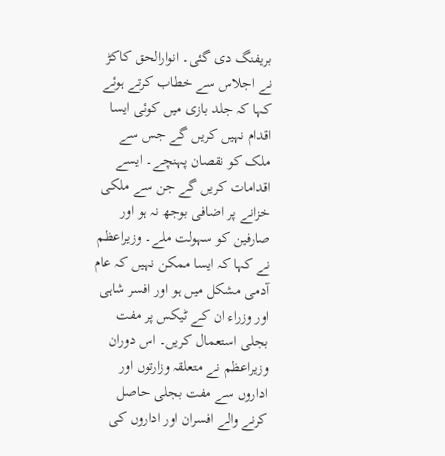بریفنگ دی گئی۔ انوارالحق کاکڑ نے اجلاس سے خطاب کرتے ہوئے کہا کہ جلد بازی میں کوئی ایسا اقدام نہیں کریں گے جس سے ملک کو نقصان پہنچے۔ ایسے اقدامات کریں گے جن سے ملکی خزانے پر اضافی بوجھ نہ ہو اور صارفین کو سہولت ملے۔ وزیراعظم نے کہا کہ ایسا ممکن نہیں کہ عام آدمی مشکل میں ہو اور افسر شاہی اور وزراء ان کے ٹیکس پر مفت بجلی استعمال کریں۔ اس دوران وزیراعظم نے متعلقہ وزارتوں اور اداروں سے مفت بجلی حاصل کرنے والے افسران اور اداروں کی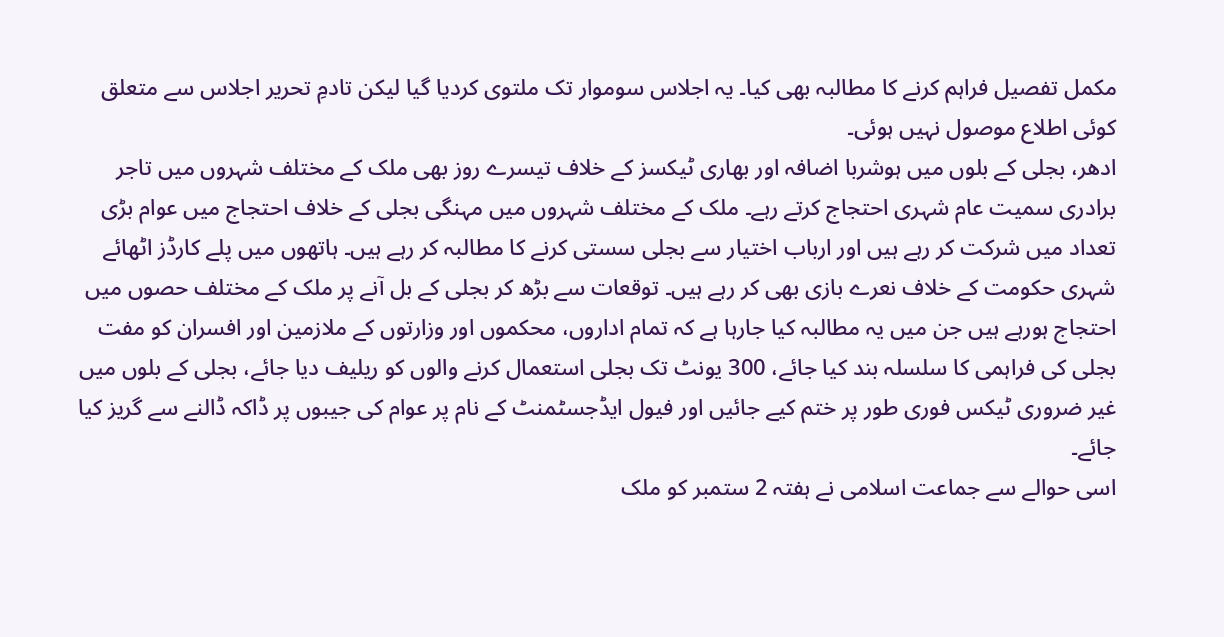مکمل تفصیل فراہم کرنے کا مطالبہ بھی کیا۔ یہ اجلاس سوموار تک ملتوی کردیا گیا لیکن تادمِ تحریر اجلاس سے متعلق کوئی اطلاع موصول نہیں ہوئی۔
ادھر، بجلی کے بلوں میں ہوشربا اضافہ اور بھاری ٹیکسز کے خلاف تیسرے روز بھی ملک کے مختلف شہروں میں تاجر برادری سمیت عام شہری احتجاج کرتے رہے۔ ملک کے مختلف شہروں میں مہنگی بجلی کے خلاف احتجاج میں عوام بڑی تعداد میں شرکت کر رہے ہیں اور ارباب اختیار سے بجلی سستی کرنے کا مطالبہ کر رہے ہیں۔ ہاتھوں میں پلے کارڈز اٹھائے شہری حکومت کے خلاف نعرے بازی بھی کر رہے ہیں۔ توقعات سے بڑھ کر بجلی کے بل آنے پر ملک کے مختلف حصوں میں احتجاج ہورہے ہیں جن میں یہ مطالبہ کیا جارہا ہے کہ تمام اداروں، محکموں اور وزارتوں کے ملازمین اور افسران کو مفت بجلی کی فراہمی کا سلسلہ بند کیا جائے، 300 یونٹ تک بجلی استعمال کرنے والوں کو ریلیف دیا جائے، بجلی کے بلوں میں غیر ضروری ٹیکس فوری طور پر ختم کیے جائیں اور فیول ایڈجسٹمنٹ کے نام پر عوام کی جیبوں پر ڈاکہ ڈالنے سے گریز کیا جائے۔
اسی حوالے سے جماعت اسلامی نے ہفتہ 2 ستمبر کو ملک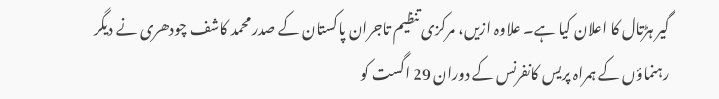گیر ہڑتال کا اعلان کیا ہے۔ علاوہ ازیں، مرکزی تنظیم تاجران پاکستان کے صدر محمد کاشف چودھری نے دیگر رہنماؤں کے ہمراہ پریس کانفرنس کے دوران 29 اگست کو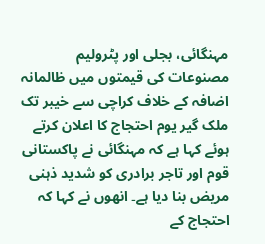مہنگائی، بجلی اور پٹرولیم مصنوعات کی قیمتوں میں ظالمانہ اضافہ کے خلاف کراچی سے خیبر تک ملک گیر یوم احتجاج کا اعلان کرتے ہوئے کہا ہے کہ مہنگائی نے پاکستانی قوم اور تاجر برادری کو شدید ذہنی مریض بنا دیا ہے۔ انھوں نے کہا کہ احتجاج کے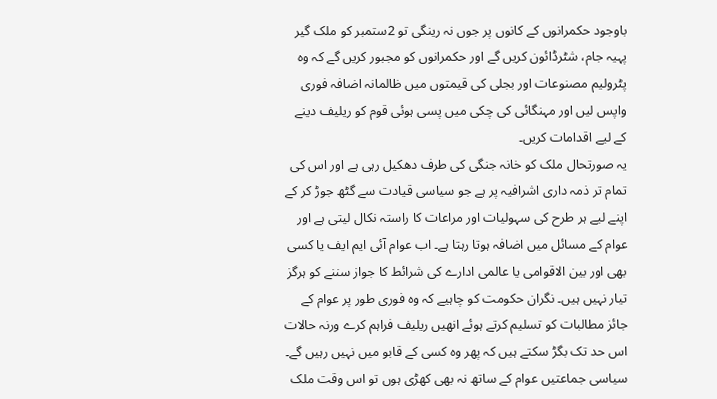باوجود حکمرانوں کے کانوں پر جوں نہ رینگی تو 2ستمبر کو ملک گیر پہیہ جام، شٹرڈائون کریں گے اور حکمرانوں کو مجبور کریں گے کہ وہ پٹرولیم مصنوعات اور بجلی کی قیمتوں میں ظالمانہ اضافہ فوری واپس لیں اور مہنگائی کی چکی میں پسی ہوئی قوم کو ریلیف دینے کے لیے اقدامات کریں۔
یہ صورتحال ملک کو خانہ جنگی کی طرف دھکیل رہی ہے اور اس کی تمام تر ذمہ داری اشرافیہ پر ہے جو سیاسی قیادت سے گٹھ جوڑ کر کے اپنے لیے ہر طرح کی سہولیات اور مراعات کا راستہ نکال لیتی ہے اور عوام کے مسائل میں اضافہ ہوتا رہتا ہے۔ اب عوام آئی ایم ایف یا کسی بھی اور بین الاقوامی یا عالمی ادارے کی شرائط کا جواز سننے کو ہرگز تیار نہیں ہیں۔ نگران حکومت کو چاہیے کہ وہ فوری طور پر عوام کے جائز مطالبات کو تسلیم کرتے ہوئے انھیں ریلیف فراہم کرے ورنہ حالات اس حد تک بگڑ سکتے ہیں کہ پھر وہ کسی کے قابو میں نہیں رہیں گے۔ سیاسی جماعتیں عوام کے ساتھ نہ بھی کھڑی ہوں تو اس وقت ملک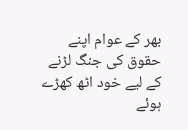بھر کے عوام اپنے حقوق کی جنگ لڑنے کے لیے خود اٹھ کھڑے ہوئے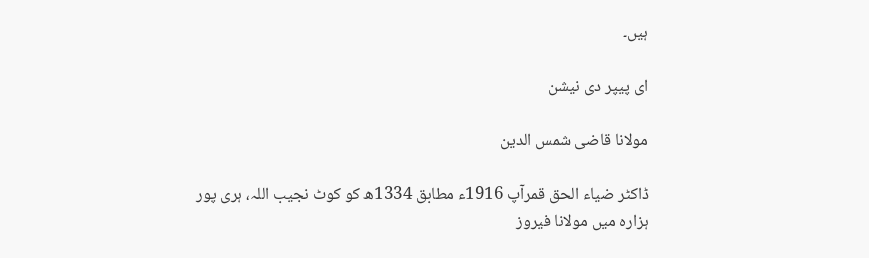ہیں۔

ای پیپر دی نیشن

مولانا قاضی شمس الدین

ڈاکٹر ضیاء الحق قمرآپ 1916ء مطابق 1334ھ کو کوٹ نجیب اللہ، ہری پور ہزارہ میں مولانا فیروز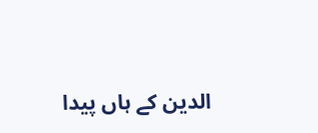الدین کے ہاں پیدا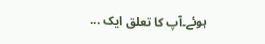ہوئے۔آپ کا تعلق ایک ...